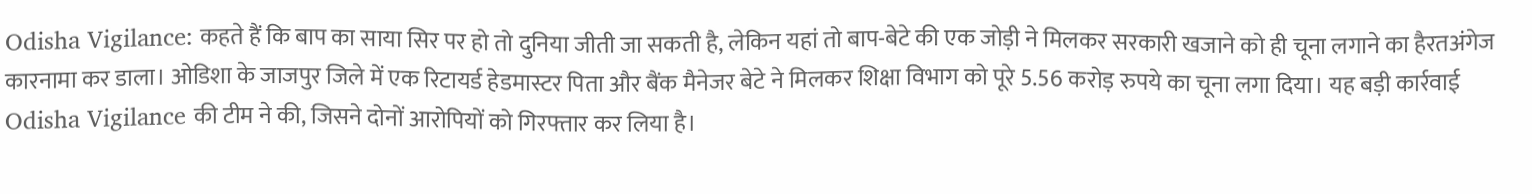Odisha Vigilance: कहते हैं कि बाप का साया सिर पर हो तो दुनिया जीती जा सकती है, लेकिन यहां तो बाप-बेटे की एक जोड़ी ने मिलकर सरकारी खजाने को ही चूना लगाने का हैरतअंगेज कारनामा कर डाला। ओडिशा के जाजपुर जिले में एक रिटायर्ड हेडमास्टर पिता और बैंक मैनेजर बेटे ने मिलकर शिक्षा विभाग को पूरे 5.56 करोड़ रुपये का चूना लगा दिया। यह बड़ी कार्रवाई Odisha Vigilance की टीम ने की, जिसने दोनों आरोपियों को गिरफ्तार कर लिया है।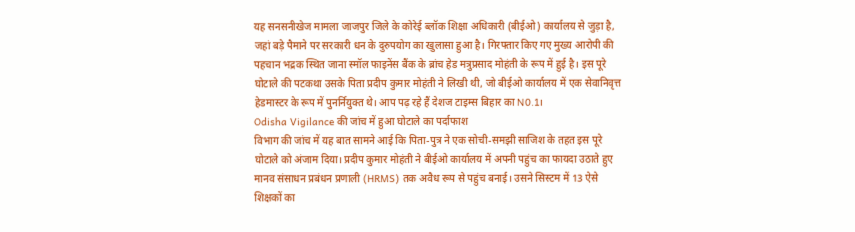यह सनसनीखेज मामला जाजपुर जिले के कोरेई ब्लॉक शिक्षा अधिकारी (बीईओ) कार्यालय से जुड़ा है, जहां बड़े पैमाने पर सरकारी धन के दुरुपयोग का खुलासा हुआ है। गिरफ्तार किए गए मुख्य आरोपी की पहचान भद्रक स्थित जाना स्मॉल फाइनेंस बैंक के ब्रांच हेड मत्रुप्रसाद मोहंती के रूप में हुई है। इस पूरे घोटाले की पटकथा उसके पिता प्रदीप कुमार मोहंती ने लिखी थी, जो बीईओ कार्यालय में एक सेवानिवृत्त हेडमास्टर के रूप में पुनर्नियुक्त थे। आप पढ़ रहे हैं देशज टाइम्स बिहार का N0.1।
Odisha Vigilance की जांच में हुआ घोटाले का पर्दाफाश
विभाग की जांच में यह बात सामने आई कि पिता-पुत्र ने एक सोची-समझी साजिश के तहत इस पूरे घोटाले को अंजाम दिया। प्रदीप कुमार मोहंती ने बीईओ कार्यालय में अपनी पहुंच का फायदा उठाते हुए मानव संसाधन प्रबंधन प्रणाली (HRMS) तक अवैध रूप से पहुंच बनाई। उसने सिस्टम में 13 ऐसे शिक्षकों का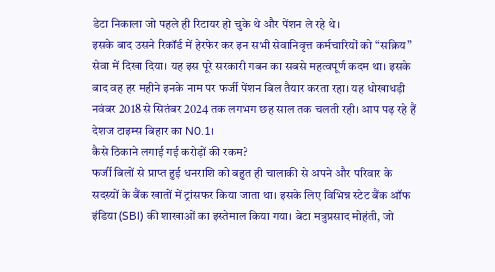डेटा निकाला जो पहले ही रिटायर हो चुके थे और पेंशन ले रहे थे।
इसके बाद उसने रिकॉर्ड में हेरफेर कर इन सभी सेवानिवृत्त कर्मचारियों को “सक्रिय” सेवा में दिखा दिया। यह इस पूरे सरकारी गबन का सबसे महत्वपूर्ण कदम था। इसके बाद वह हर महीने इनके नाम पर फर्जी पेंशन बिल तैयार करता रहा। यह धोखाधड़ी नवंबर 2018 से सितंबर 2024 तक लगभग छह साल तक चलती रही। आप पढ़ रहे हैं देशज टाइम्स बिहार का N0.1।
कैसे ठिकाने लगाई गई करोड़ों की रकम?
फर्जी बिलों से प्राप्त हुई धनराशि को बहुत ही चालाकी से अपने और परिवार के सदस्यों के बैंक खातों में ट्रांसफर किया जाता था। इसके लिए विभिन्न स्टेट बैंक ऑफ इंडिया (SBI) की शाखाओं का इस्तेमाल किया गया। बेटा मत्रुप्रसाद मोहंती, जो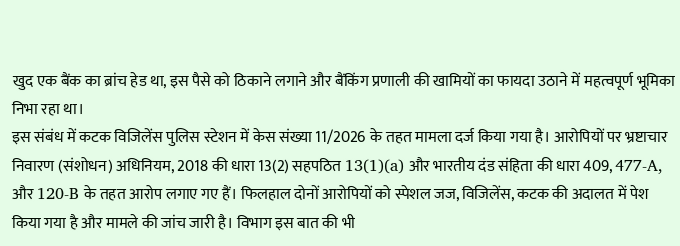खुद एक बैंक का ब्रांच हेड था, इस पैसे को ठिकाने लगाने और बैंकिंग प्रणाली की खामियों का फायदा उठाने में महत्वपूर्ण भूमिका निभा रहा था।
इस संबंध में कटक विजिलेंस पुलिस स्टेशन में केस संख्या 11/2026 के तहत मामला दर्ज किया गया है। आरोपियों पर भ्रष्टाचार निवारण (संशोधन) अधिनियम, 2018 की धारा 13(2) सहपठित 13(1)(a) और भारतीय दंड संहिता की धारा 409, 477-A, और 120-B के तहत आरोप लगाए गए हैं। फिलहाल दोनों आरोपियों को स्पेशल जज, विजिलेंस, कटक की अदालत में पेश किया गया है और मामले की जांच जारी है। विभाग इस बात की भी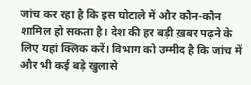जांच कर रहा है कि इस घोटाले में और कौन-कौन शामिल हो सकता है। देश की हर बड़ी ख़बर पढ़ने के लिए यहां क्लिक करें। विभाग को उम्मीद है कि जांच में और भी कई बड़े खुलासे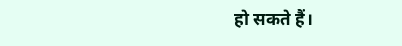हो सकते हैं।